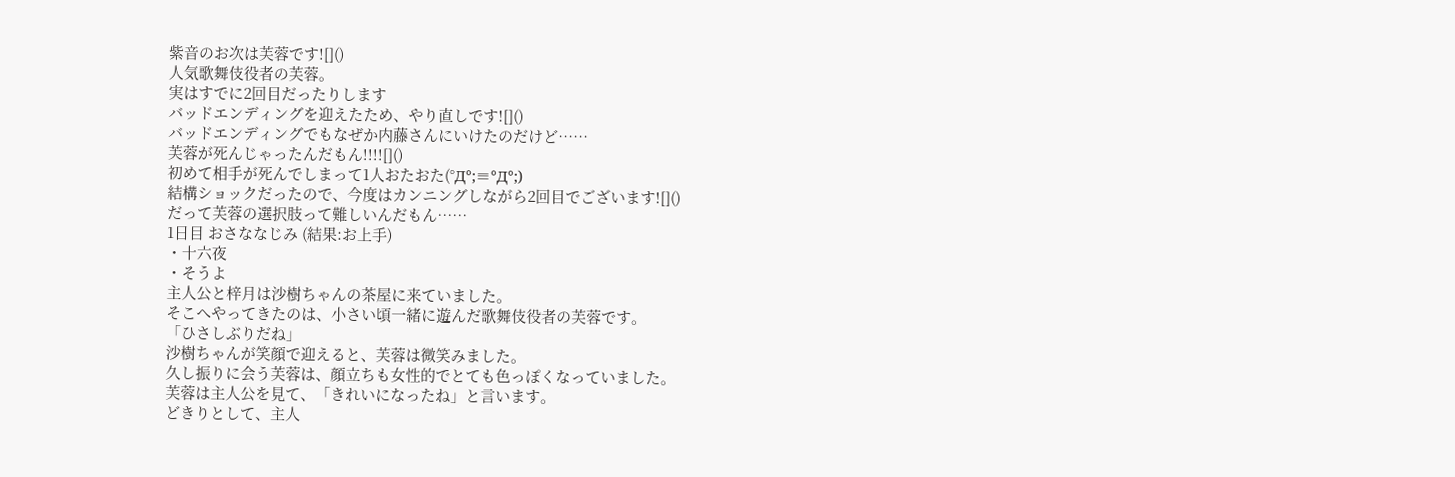紫音のお次は芙蓉です![]()
人気歌舞伎役者の芙蓉。
実はすでに2回目だったりします
バッドエンディングを迎えたため、やり直しです![]()
バッドエンディングでもなぜか内藤さんにいけたのだけど……
芙蓉が死んじゃったんだもん!!!![]()
初めて相手が死んでしまって1人おたおた(°Д°;≡°Д°;)
結構ショックだったので、今度はカンニングしながら2回目でございます![]()
だって芙蓉の選択肢って難しいんだもん……
1日目 おさななじみ (結果:お上手)
・十六夜
・そうよ
主人公と梓月は沙樹ちゃんの茶屋に来ていました。
そこへやってきたのは、小さい頃一緒に遊んだ歌舞伎役者の芙蓉です。
「ひさしぶりだね」
沙樹ちゃんが笑顔で迎えると、芙蓉は微笑みました。
久し振りに会う芙蓉は、顔立ちも女性的でとても色っぽくなっていました。
芙蓉は主人公を見て、「きれいになったね」と言います。
どきりとして、主人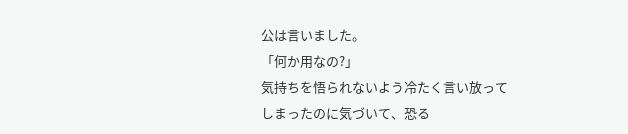公は言いました。
「何か用なの?」
気持ちを悟られないよう冷たく言い放ってしまったのに気づいて、恐る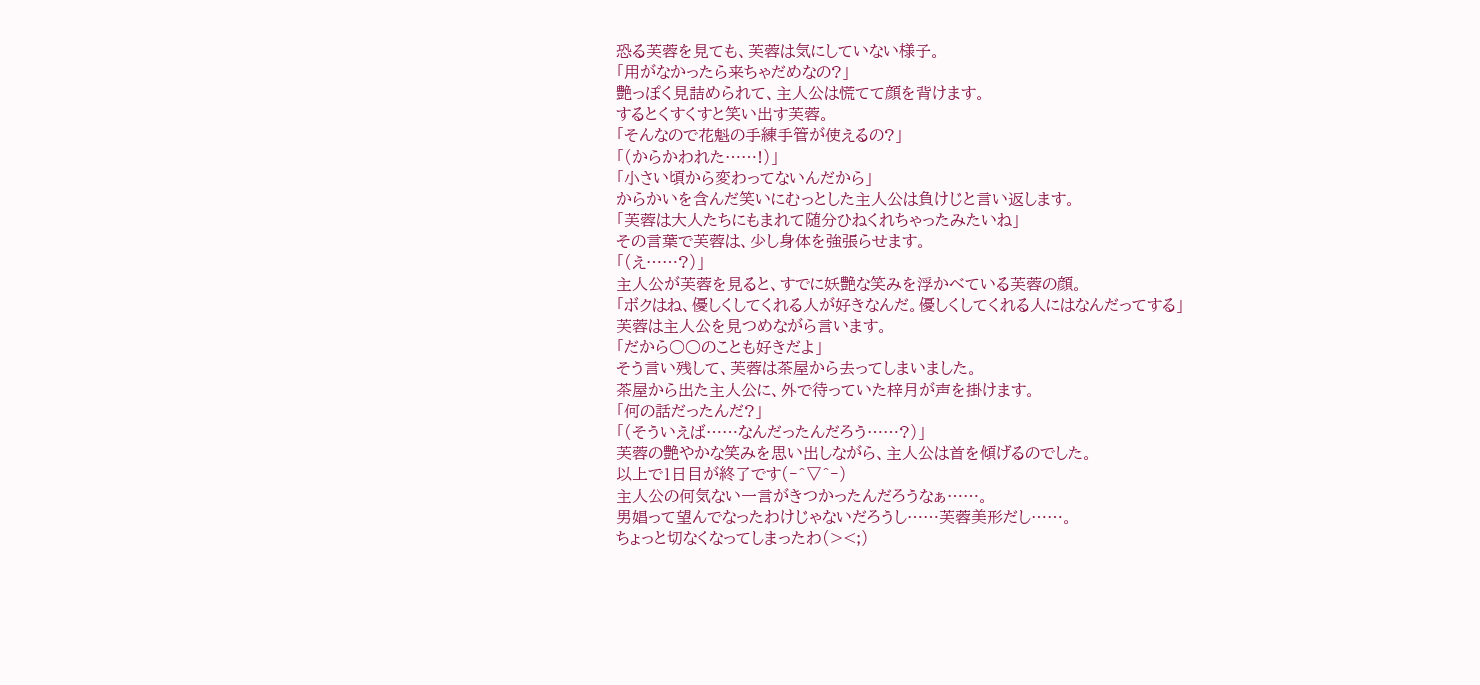恐る芙蓉を見ても、芙蓉は気にしていない様子。
「用がなかったら来ちゃだめなの?」
艶っぽく見詰められて、主人公は慌てて顔を背けます。
するとくすくすと笑い出す芙蓉。
「そんなので花魁の手練手管が使えるの?」
「(からかわれた……!)」
「小さい頃から変わってないんだから」
からかいを含んだ笑いにむっとした主人公は負けじと言い返します。
「芙蓉は大人たちにもまれて随分ひねくれちゃったみたいね」
その言葉で芙蓉は、少し身体を強張らせます。
「(え……?)」
主人公が芙蓉を見ると、すでに妖艶な笑みを浮かべている芙蓉の顔。
「ボクはね、優しくしてくれる人が好きなんだ。優しくしてくれる人にはなんだってする」
芙蓉は主人公を見つめながら言います。
「だから○○のことも好きだよ」
そう言い残して、芙蓉は茶屋から去ってしまいました。
茶屋から出た主人公に、外で待っていた梓月が声を掛けます。
「何の話だったんだ?」
「(そういえば……なんだったんだろう……?)」
芙蓉の艶やかな笑みを思い出しながら、主人公は首を傾げるのでした。
以上で1日目が終了です(‐^▽^‐)
主人公の何気ない一言がきつかったんだろうなぁ……。
男娼って望んでなったわけじゃないだろうし……芙蓉美形だし……。
ちょっと切なくなってしまったわ(><;)